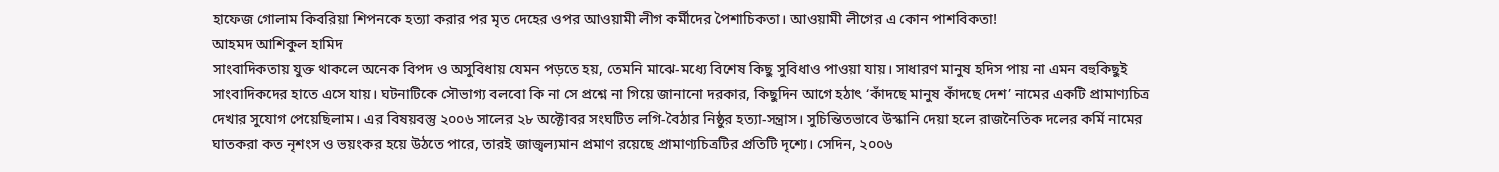হাফেজ গোলাম কিবরিয়া শিপনকে হত্যা করার পর মৃত দেহের ওপর আওয়ামী লীগ কর্মীদের পৈশাচিকতা। আওয়ামী লীগের এ কোন পাশবিকতা!
আহমদ আশিকুল হামিদ
সাংবাদিকতায় যুক্ত থাকলে অনেক বিপদ ও অসুবিধায় যেমন পড়তে হয়, তেমনি মাঝে-মধ্যে বিশেষ কিছু সুবিধাও পাওয়া যায়। সাধারণ মানুষ হদিস পায় না এমন বহুকিছুই সাংবাদিকদের হাতে এসে যায়। ঘটনাটিকে সৌভাগ্য বলবো কি না সে প্রশ্নে না গিয়ে জানানো দরকার, কিছুদিন আগে হঠাৎ ‘কাঁদছে মানুষ কাঁদছে দেশ’ নামের একটি প্রামাণ্যচিত্র দেখার সুযোগ পেয়েছিলাম। এর বিষয়বস্তু ২০০৬ সালের ২৮ অক্টোবর সংঘটিত লগি-বৈঠার নিষ্ঠুর হত্যা-সন্ত্রাস। সুচিন্তিতভাবে উস্কানি দেয়া হলে রাজনৈতিক দলের কর্মি নামের ঘাতকরা কত নৃশংস ও ভয়ংকর হয়ে উঠতে পারে, তারই জাজ্বল্যমান প্রমাণ রয়েছে প্রামাণ্যচিত্রটির প্রতিটি দৃশ্যে। সেদিন, ২০০৬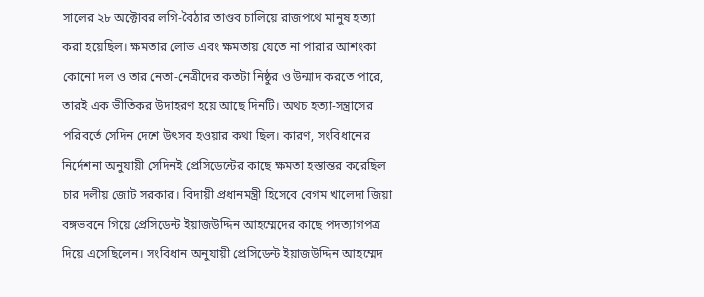সালের ২৮ অক্টোবর লগি-বৈঠার তাণ্ডব চালিয়ে রাজপথে মানুষ হত্যা করা হয়েছিল। ক্ষমতার লোভ এবং ক্ষমতায় যেতে না পারার আশংকা কোনো দল ও তার নেতা-নেত্রীদের কতটা নিষ্ঠুর ও উন্মাদ করতে পারে, তারই এক ভীতিকর উদাহরণ হয়ে আছে দিনটি। অথচ হত্যা-সন্ত্রাসের পরিবর্তে সেদিন দেশে উৎসব হওয়ার কথা ছিল। কারণ, সংবিধানের নির্দেশনা অনুযায়ী সেদিনই প্রেসিডেন্টের কাছে ক্ষমতা হস্তান্তর করেছিল চার দলীয় জোট সরকার। বিদায়ী প্রধানমন্ত্রী হিসেবে বেগম খালেদা জিয়া বঙ্গভবনে গিয়ে প্রেসিডেন্ট ইয়াজউদ্দিন আহম্মেদের কাছে পদত্যাগপত্র দিয়ে এসেছিলেন। সংবিধান অনুযায়ী প্রেসিডেন্ট ইয়াজউদ্দিন আহম্মেদ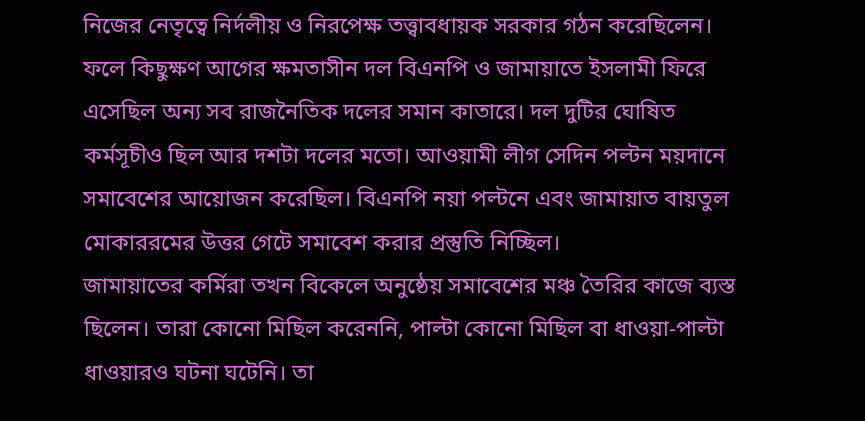নিজের নেতৃত্বে নির্দলীয় ও নিরপেক্ষ তত্ত্বাবধায়ক সরকার গঠন করেছিলেন। ফলে কিছুক্ষণ আগের ক্ষমতাসীন দল বিএনপি ও জামায়াতে ইসলামী ফিরে এসেছিল অন্য সব রাজনৈতিক দলের সমান কাতারে। দল দুটির ঘোষিত কর্মসূচীও ছিল আর দশটা দলের মতো। আওয়ামী লীগ সেদিন পল্টন ময়দানে সমাবেশের আয়োজন করেছিল। বিএনপি নয়া পল্টনে এবং জামায়াত বায়তুল মোকাররমের উত্তর গেটে সমাবেশ করার প্রস্তুতি নিচ্ছিল।
জামায়াতের কর্মিরা তখন বিকেলে অনুষ্ঠেয় সমাবেশের মঞ্চ তৈরির কাজে ব্যস্ত ছিলেন। তারা কোনো মিছিল করেননি, পাল্টা কোনো মিছিল বা ধাওয়া-পাল্টা ধাওয়ারও ঘটনা ঘটেনি। তা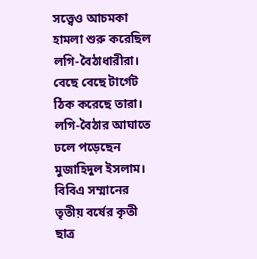সত্ত্বেও আচমকা হামলা শুরু করেছিল লগি-বৈঠাধারীরা। বেছে বেছে টার্গেট ঠিক করেছে তারা। লগি-বৈঠার আঘাতে ঢলে পড়েছেন মুজাহিদুল ইসলাম। বিবিএ সম্মানের তৃতীয় বর্ষের কৃতী ছাত্র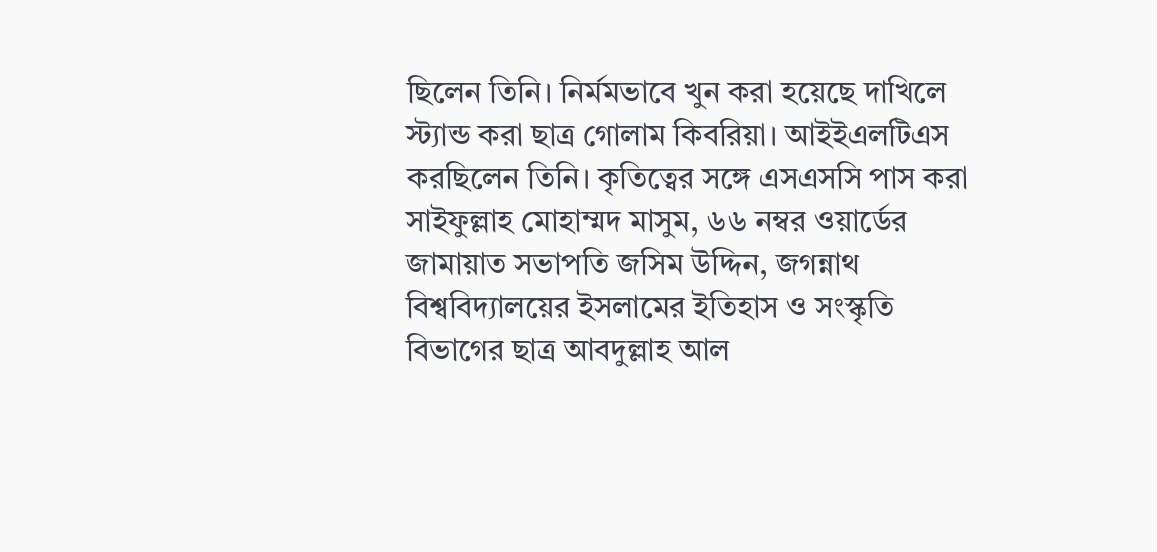ছিলেন তিনি। নির্মমভাবে খুন করা হয়েছে দাখিলে স্ট্যান্ড করা ছাত্র গোলাম কিবরিয়া। আইইএলটিএস করছিলেন তিনি। কৃতিত্বের সঙ্গে এসএসসি পাস করা সাইফুল্লাহ মোহাম্মদ মাসুম, ৬৬ নম্বর ওয়ার্ডের জামায়াত সভাপতি জসিম উদ্দিন, জগন্নাথ বিশ্ববিদ্যালয়ের ইসলামের ইতিহাস ও সংস্কৃতি বিভাগের ছাত্র আবদুল্লাহ আল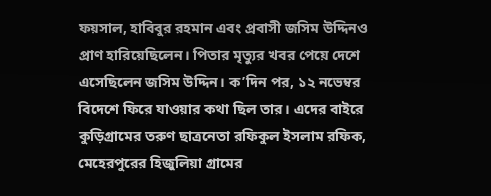ফয়সাল, হাবিবুর রহমান এবং প্রবাসী জসিম উদ্দিনও প্রাণ হারিয়েছিলেন। পিতার মৃত্যুর খবর পেয়ে দেশে এসেছিলেন জসিম উদ্দিন। ক’দিন পর, ১২ নভেম্বর বিদেশে ফিরে যাওয়ার কথা ছিল তার। এদের বাইরে কুড়িগ্রামের তরুণ ছাত্রনেতা রফিকুল ইসলাম রফিক, মেহেরপুরের হিজুলিয়া গ্রামের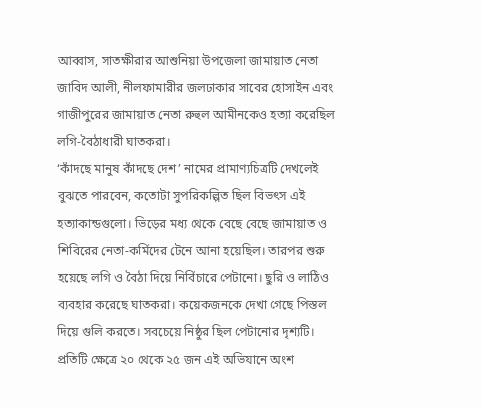আব্বাস, সাতক্ষীরার আশুনিয়া উপজেলা জামায়াত নেতা জাবিদ আলী, নীলফামারীর জলঢাকার সাবের হোসাইন এবং গাজীপুরের জামায়াত নেতা রুহুল আমীনকেও হত্যা করেছিল লগি-বৈঠাধারী ঘাতকরা।
‘কাঁদছে মানুষ কাঁদছে দেশ’ নামের প্রামাণ্যচিত্রটি দেখলেই বুঝতে পারবেন, কতোটা সুপরিকল্পিত ছিল বিভৎস এই হত্যাকান্ডগুলো। ভিড়ের মধ্য থেকে বেছে বেছে জামায়াত ও শিবিরের নেতা-কর্মিদের টেনে আনা হয়েছিল। তারপর শুরু হয়েছে লগি ও বৈঠা দিয়ে নির্বিচারে পেটানো। ছুরি ও লাঠিও ব্যবহার করেছে ঘাতকরা। কয়েকজনকে দেখা গেছে পিস্তল দিয়ে গুলি করতে। সবচেয়ে নিষ্ঠুর ছিল পেটানোর দৃশ্যটি। প্রতিটি ক্ষেত্রে ২০ থেকে ২৫ জন এই অভিযানে অংশ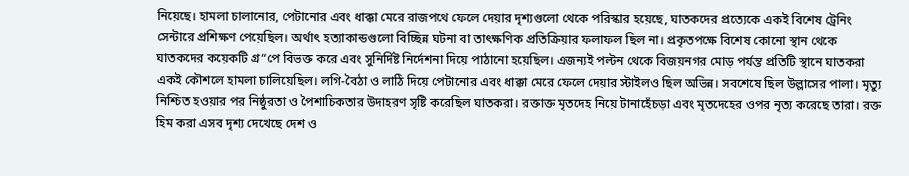নিয়েছে। হামলা চালানোর, পেটানোর এবং ধাক্কা মেরে রাজপথে ফেলে দেয়ার দৃশ্যগুলো থেকে পরিস্কার হয়েছে, ঘাতকদের প্রত্যেকে একই বিশেষ ট্রেনিং সেন্টারে প্রশিক্ষণ পেয়েছিল। অর্থাৎ হত্যাকান্ডগুলো বিচ্ছিন্ন ঘটনা বা তাৎক্ষণিক প্রতিক্রিয়ার ফলাফল ছিল না। প্রকৃতপক্ষে বিশেষ কোনো স্থান থেকে ঘাতকদের কয়েকটি গ্র“পে বিভক্ত করে এবং সুনির্দিষ্ট নির্দেশনা দিয়ে পাঠানো হয়েছিল। এজন্যই পল্টন থেকে বিজয়নগর মোড় পর্যন্ত প্রতিটি স্থানে ঘাতকরা একই কৌশলে হামলা চালিয়েছিল। লগি-বৈঠা ও লাঠি দিয়ে পেটানোর এবং ধাক্কা মেরে ফেলে দেয়ার স্টাইলও ছিল অভিন্ন। সবশেষে ছিল উল্লাসের পালা। মৃত্যু নিশ্চিত হওয়ার পর নিষ্ঠুরতা ও পৈশাচিকতার উদাহরণ সৃষ্টি করেছিল ঘাতকরা। রক্তাক্ত মৃতদেহ নিয়ে টানাহেঁচড়া এবং মৃতদেহের ওপর নৃত্য করেছে তারা। রক্ত হিম করা এসব দৃশ্য দেখেছে দেশ ও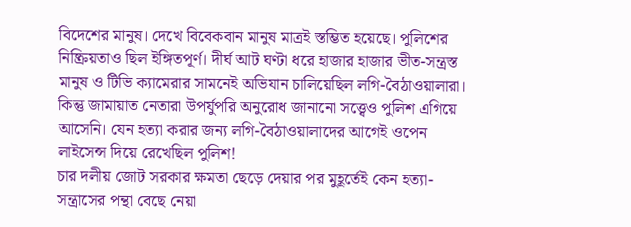বিদেশের মানুষ। দেখে বিবেকবান মানুষ মাত্রই স্তম্ভিত হয়েছে। পুলিশের নিষ্ক্রিয়তাও ছিল ইঙ্গিতপূর্ণ। দীর্ঘ আট ঘণ্টা ধরে হাজার হাজার ভীত-সন্ত্রস্ত মানুষ ও টিভি ক্যামেরার সামনেই অভিযান চালিয়েছিল লগি-বৈঠাওয়ালারা। কিন্তু জামায়াত নেতারা উপর্যুপরি অনুরোধ জানানো সত্ত্বেও পুলিশ এগিয়ে আসেনি। যেন হত্যা করার জন্য লগি-বৈঠাওয়ালাদের আগেই ওপেন লাইসেন্স দিয়ে রেখেছিল পুলিশ!
চার দলীয় জোট সরকার ক্ষমতা ছেড়ে দেয়ার পর মুহূর্তেই কেন হত্যা-সন্ত্রাসের পন্থা বেছে নেয়া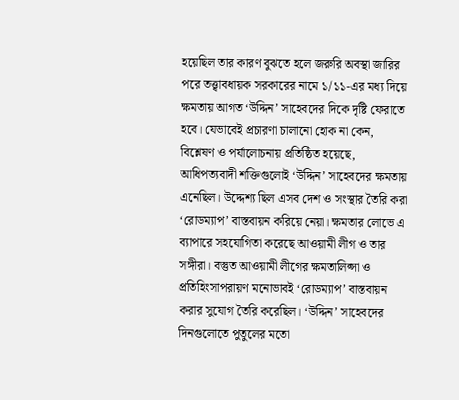হয়েছিল তার কারণ বুঝতে হলে জরুরি অবস্থা জারির পরে তত্ত্বাবধায়ক সরকারের নামে ১/১১-এর মধ্য দিয়ে ক্ষমতায় আগত ‘উদ্দিন’ সাহেবদের দিকে দৃষ্টি ফেরাতে হবে। যেভাবেই প্রচারণা চালানো হোক না কেন, বিশ্লেষণ ও পর্যালোচনায় প্রতিষ্ঠিত হয়েছে, আধিপত্যবাদী শক্তিগুলোই ‘উদ্দিন’ সাহেবদের ক্ষমতায় এনেছিল। উদ্দেশ্য ছিল এসব দেশ ও সংস্থার তৈরি করা ‘রোডম্যাপ’ বাস্তবায়ন করিয়ে নেয়া। ক্ষমতার লোভে এ ব্যাপারে সহযোগিতা করেছে আওয়ামী লীগ ও তার সঙ্গীরা। বস্তুত আওয়ামী লীগের ক্ষমতালিপ্সা ও প্রতিহিংসাপরায়ণ মনোভাবই ‘রোডম্যাপ’ বাস্তবায়ন করার সুযোগ তৈরি করেছিল। ‘উদ্দিন’ সাহেবদের দিনগুলোতে পুতুলের মতো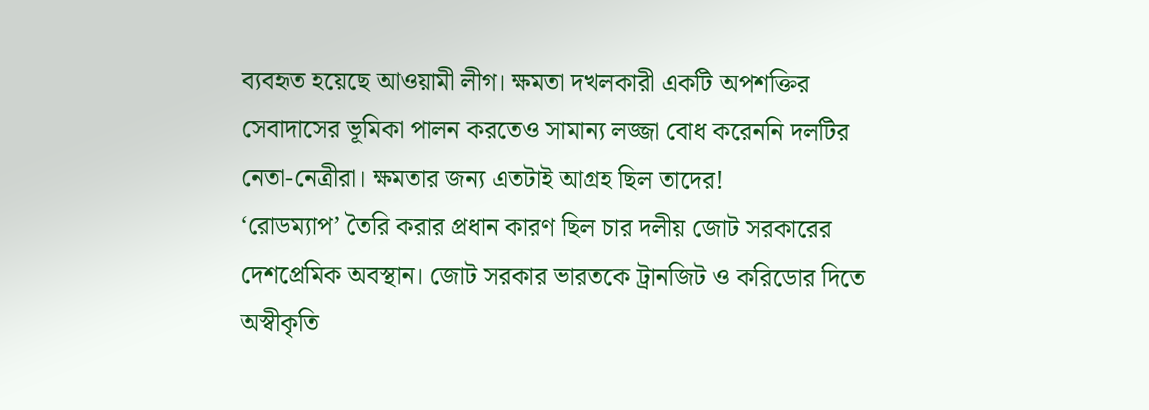ব্যবহৃত হয়েছে আওয়ামী লীগ। ক্ষমতা দখলকারী একটি অপশক্তির সেবাদাসের ভূমিকা পালন করতেও সামান্য লজ্জা বোধ করেননি দলটির নেতা-নেত্রীরা। ক্ষমতার জন্য এতটাই আগ্রহ ছিল তাদের!
‘রোডম্যাপ’ তৈরি করার প্রধান কারণ ছিল চার দলীয় জোট সরকারের দেশপ্রেমিক অবস্থান। জোট সরকার ভারতকে ট্রানজিট ও করিডোর দিতে অস্বীকৃতি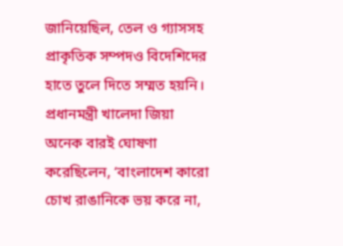জানিয়েছিল, তেল ও গ্যাসসহ প্রাকৃতিক সম্পদও বিদেশিদের হাতে তুলে দিতে সম্মত হয়নি। প্রধানমন্ত্রী খালেদা জিয়া অনেক বারই ঘোষণা করেছিলেন, ‘বাংলাদেশ কারো চোখ রাঙানিকে ভয় করে না,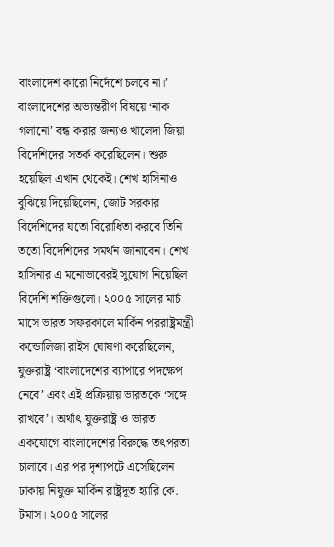বাংলাদেশ কারো নির্দেশে চলবে না।’ বাংলাদেশের অভ্যন্তরীণ বিষয়ে ‘নাক গলানো’ বন্ধ করার জন্যও খালেদা জিয়া বিদেশিদের সতর্ক করেছিলেন। শুরু হয়েছিল এখান থেকেই। শেখ হাসিনাও বুঝিয়ে দিয়েছিলেন, জোট সরকার বিদেশিদের যতো বিরোধিতা করবে তিনি ততো বিদেশিদের সমর্থন জানাবেন। শেখ হাসিনার এ মনোভাবেরই সুযোগ নিয়েছিল বিদেশি শক্তিগুলো। ২০০৫ সালের মার্চ মাসে ভারত সফরকালে মার্কিন পররাষ্ট্রমন্ত্রী কন্ডোলিজা রাইস ঘোষণা করেছিলেন, যুক্তরাষ্ট্র ‘বাংলাদেশের ব্যাপারে পদক্ষেপ নেবে’ এবং এই প্রক্রিয়ায় ভারতকে ‘সঙ্গে রাখবে’। অর্থাৎ যুক্তরাষ্ট্র ও ভারত একযোগে বাংলাদেশের বিরুদ্ধে তৎপরতা চালাবে। এর পর দৃশ্যপটে এসেছিলেন ঢাকায় নিযুক্ত মার্কিন রাষ্ট্রদূত হ্যারি কে. টমাস। ২০০৫ সালের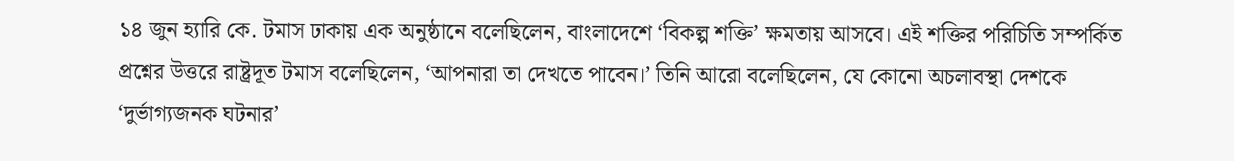১৪ জুন হ্যারি কে. টমাস ঢাকায় এক অনুষ্ঠানে বলেছিলেন, বাংলাদেশে ‘বিকল্প শক্তি’ ক্ষমতায় আসবে। এই শক্তির পরিচিতি সম্পর্কিত প্রশ্নের উত্তরে রাষ্ট্রদূত টমাস বলেছিলেন, ‘আপনারা তা দেখতে পাবেন।’ তিনি আরো বলেছিলেন, যে কোনো অচলাবস্থা দেশকে ‘দুর্ভাগ্যজনক ঘটনার’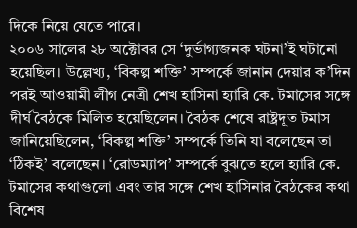দিকে নিয়ে যেতে পারে।
২০০৬ সালের ২৮ অক্টোবর সে ‘দুর্ভাগ্যজনক ঘটনা’ই ঘটানো হয়েছিল। উল্লেখ্য, ‘বিকল্প শক্তি’ সম্পর্কে জানান দেয়ার ক’দিন পরই আওয়ামী লীগ নেত্রী শেখ হাসিনা হ্যারি কে. টমাসের সঙ্গে দীর্ঘ বৈঠকে মিলিত হয়েছিলেন। বৈঠক শেষে রাষ্ট্রদূত টমাস জানিয়েছিলেন, ‘বিকল্প শক্তি’ সম্পর্কে তিনি যা বলেছেন তা ‘ঠিকই’ বলেছেন। ‘রোডম্যাপ’ সম্পর্কে বুঝতে হলে হ্যারি কে. টমাসের কথাগুলো এবং তার সঙ্গে শেখ হাসিনার বৈঠকের কথা বিশেষ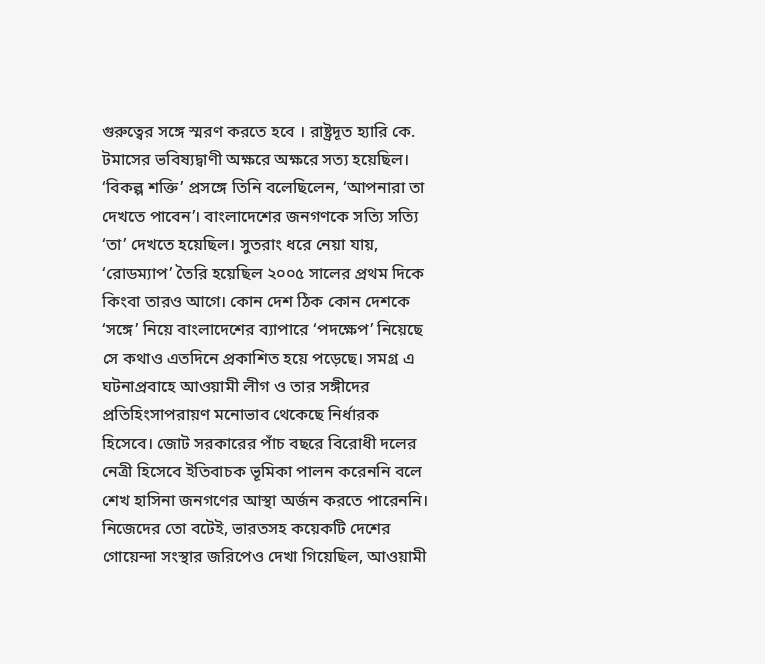গুরুত্বের সঙ্গে স্মরণ করতে হবে । রাষ্ট্রদূত হ্যারি কে. টমাসের ভবিষ্যদ্বাণী অক্ষরে অক্ষরে সত্য হয়েছিল। ‘বিকল্প শক্তি’ প্রসঙ্গে তিনি বলেছিলেন, ‘আপনারা তা দেখতে পাবেন’। বাংলাদেশের জনগণকে সত্যি সত্যি ‘তা’ দেখতে হয়েছিল। সুতরাং ধরে নেয়া যায়, ‘রোডম্যাপ’ তৈরি হয়েছিল ২০০৫ সালের প্রথম দিকে কিংবা তারও আগে। কোন দেশ ঠিক কোন দেশকে ‘সঙ্গে’ নিয়ে বাংলাদেশের ব্যাপারে ‘পদক্ষেপ’ নিয়েছে সে কথাও এতদিনে প্রকাশিত হয়ে পড়েছে। সমগ্র এ ঘটনাপ্রবাহে আওয়ামী লীগ ও তার সঙ্গীদের প্রতিহিংসাপরায়ণ মনোভাব থেকেছে নির্ধারক হিসেবে। জোট সরকারের পাঁচ বছরে বিরোধী দলের নেত্রী হিসেবে ইতিবাচক ভূমিকা পালন করেননি বলে শেখ হাসিনা জনগণের আস্থা অর্জন করতে পারেননি। নিজেদের তো বটেই, ভারতসহ কয়েকটি দেশের গোয়েন্দা সংস্থার জরিপেও দেখা গিয়েছিল, আওয়ামী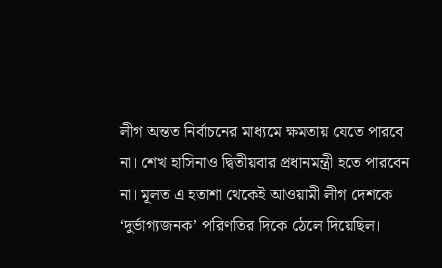লীগ অন্তত নির্বাচনের মাধ্যমে ক্ষমতায় যেতে পারবে না। শেখ হাসিনাও দ্বিতীয়বার প্রধানমন্ত্রী হতে পারবেন না। মূলত এ হতাশা থেকেই আওয়ামী লীগ দেশকে ‘দুর্ভাগ্যজনক’ পরিণতির দিকে ঠেলে দিয়েছিল।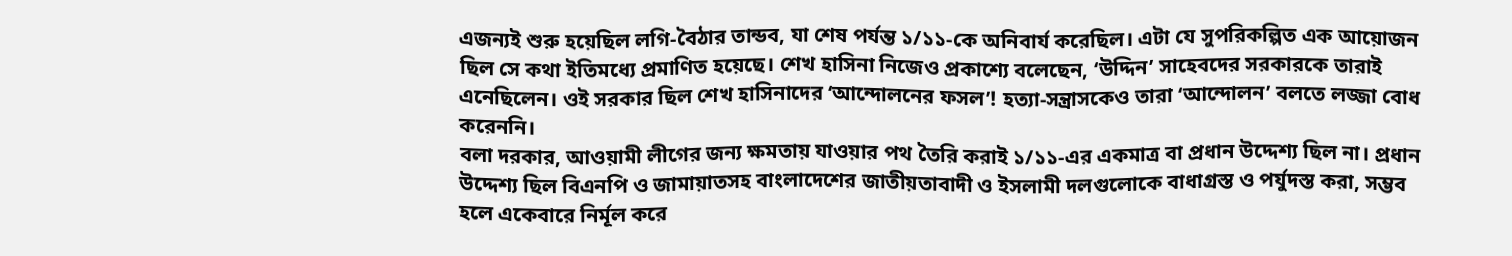এজন্যই শুরু হয়েছিল লগি-বৈঠার তান্ডব, যা শেষ পর্যন্ত ১/১১-কে অনিবার্য করেছিল। এটা যে সুপরিকল্পিত এক আয়োজন ছিল সে কথা ইতিমধ্যে প্রমাণিত হয়েছে। শেখ হাসিনা নিজেও প্রকাশ্যে বলেছেন, ‘উদ্দিন’ সাহেবদের সরকারকে তারাই এনেছিলেন। ওই সরকার ছিল শেখ হাসিনাদের ‘আন্দোলনের ফসল’! হত্যা-সন্ত্রাসকেও তারা ‘আন্দোলন’ বলতে লজ্জা বোধ করেননি।
বলা দরকার, আওয়ামী লীগের জন্য ক্ষমতায় যাওয়ার পথ তৈরি করাই ১/১১-এর একমাত্র বা প্রধান উদ্দেশ্য ছিল না। প্রধান উদ্দেশ্য ছিল বিএনপি ও জামায়াতসহ বাংলাদেশের জাতীয়তাবাদী ও ইসলামী দলগুলোকে বাধাগ্রস্ত ও পর্যুদস্ত করা, সম্ভব হলে একেবারে নির্মূল করে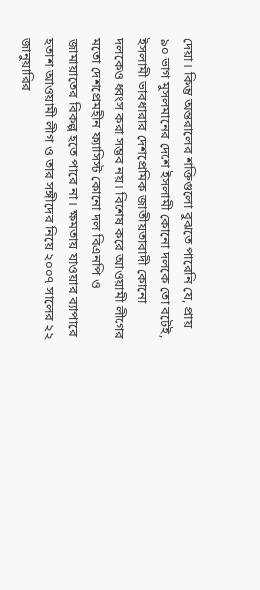দেয়া। কিন্তু অন্তরালের শক্তিগুলো বুঝতে পারেনি যে, প্রায় ৯০ ভাগ মুসলমানের দেশে ইসলামী কোনো দলকে তো বটেই, ইসলামী ভাবধারার দেশপ্রেমিক জাতীয়তাবাদী কোনো দলকেও ধ্বংস করা সম্ভব নয়। বিশেষ করে আওয়ামী লীগের মতো দেশপ্রেমহীন ফ্যাসিস্ট কোনো দল বিএনপি ও জামায়াতের বিকল্প হতে পারে না। ক্ষমতায় যাওয়ার ব্যাপারে হতাশ আওয়ামী লীগ ও তার সঙ্গীদের নিয়ে ২০০৭ সালের ২২ জানুয়ারির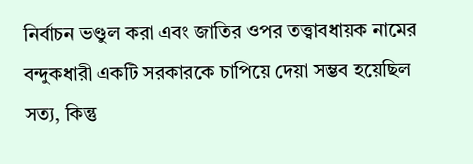নির্বাচন ভণ্ডুল করা এবং জাতির ওপর তত্ত্বাবধায়ক নামের বন্দুকধারী একটি সরকারকে চাপিয়ে দেয়া সম্ভব হয়েছিল সত্য, কিন্তু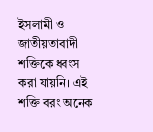ইসলামী ও জাতীয়তাবাদী শক্তিকে ধ্বংস করা যায়নি। এই শক্তি বরং অনেক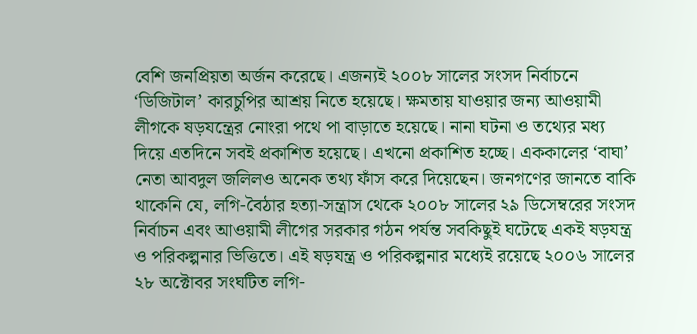বেশি জনপ্রিয়তা অর্জন করেছে। এজন্যই ২০০৮ সালের সংসদ নির্বাচনে ‘ডিজিটাল’ কারচুপির আশ্রয় নিতে হয়েছে। ক্ষমতায় যাওয়ার জন্য আওয়ামী লীগকে ষড়যন্ত্রের নোংরা পথে পা বাড়াতে হয়েছে। নানা ঘটনা ও তথ্যের মধ্য দিয়ে এতদিনে সবই প্রকাশিত হয়েছে। এখনো প্রকাশিত হচ্ছে। এককালের ‘বাঘা’ নেতা আবদুল জলিলও অনেক তথ্য ফাঁস করে দিয়েছেন। জনগণের জানতে বাকি থাকেনি যে, লগি-বৈঠার হত্যা-সন্ত্রাস থেকে ২০০৮ সালের ২৯ ডিসেম্বরের সংসদ নির্বাচন এবং আওয়ামী লীগের সরকার গঠন পর্যন্ত সবকিছুই ঘটেছে একই ষড়যন্ত্র ও পরিকল্পনার ভিত্তিতে। এই ষড়যন্ত্র ও পরিকল্পনার মধ্যেই রয়েছে ২০০৬ সালের ২৮ অক্টোবর সংঘটিত লগি-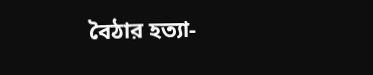বৈঠার হত্যা-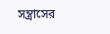সন্ত্রাসের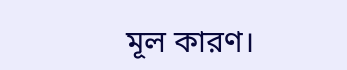মূল কারণ।